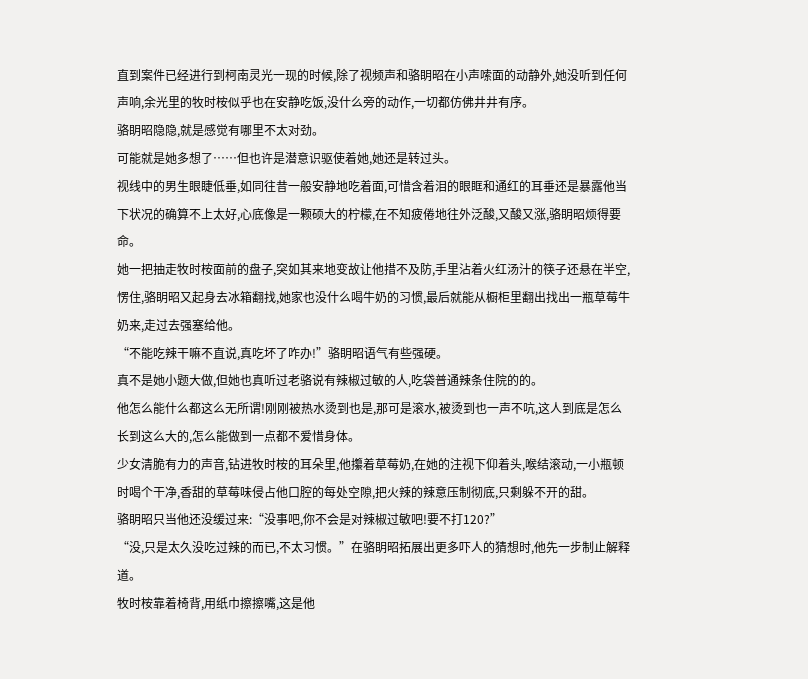直到案件已经进行到柯南灵光一现的时候,除了视频声和骆眀昭在小声嗦面的动静外,她没听到任何声响,余光里的牧时桉似乎也在安静吃饭,没什么旁的动作,一切都仿佛井井有序。
骆眀昭隐隐,就是感觉有哪里不太对劲。
可能就是她多想了……但也许是潜意识驱使着她,她还是转过头。
视线中的男生眼睫低垂,如同往昔一般安静地吃着面,可惜含着泪的眼眶和通红的耳垂还是暴露他当下状况的确算不上太好,心底像是一颗硕大的柠檬,在不知疲倦地往外泛酸,又酸又涨,骆眀昭烦得要命。
她一把抽走牧时桉面前的盘子,突如其来地变故让他措不及防,手里沾着火红汤汁的筷子还悬在半空,愣住,骆眀昭又起身去冰箱翻找,她家也没什么喝牛奶的习惯,最后就能从橱柜里翻出找出一瓶草莓牛奶来,走过去强塞给他。
“不能吃辣干嘛不直说,真吃坏了咋办!”骆眀昭语气有些强硬。
真不是她小题大做,但她也真听过老骆说有辣椒过敏的人,吃袋普通辣条住院的的。
他怎么能什么都这么无所谓!刚刚被热水烫到也是,那可是滚水,被烫到也一声不吭,这人到底是怎么长到这么大的,怎么能做到一点都不爱惜身体。
少女清脆有力的声音,钻进牧时桉的耳朵里,他攥着草莓奶,在她的注视下仰着头,喉结滚动,一小瓶顿时喝个干净,香甜的草莓味侵占他口腔的每处空隙,把火辣的辣意压制彻底,只剩躲不开的甜。
骆眀昭只当他还没缓过来:“没事吧,你不会是对辣椒过敏吧!要不打120?”
“没,只是太久没吃过辣的而已,不太习惯。”在骆眀昭拓展出更多吓人的猜想时,他先一步制止解释道。
牧时桉靠着椅背,用纸巾擦擦嘴,这是他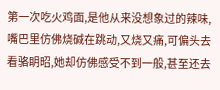第一次吃火鸡面,是他从来没想象过的辣味,嘴巴里仿佛烧碱在跳动,又烧又痛,可偏头去看骆眀昭,她却仿佛感受不到一般,甚至还去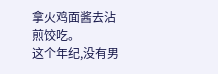拿火鸡面酱去沾煎饺吃。
这个年纪,没有男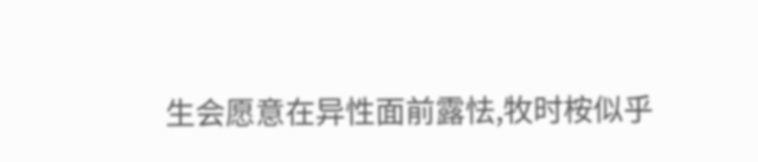生会愿意在异性面前露怯,牧时桉似乎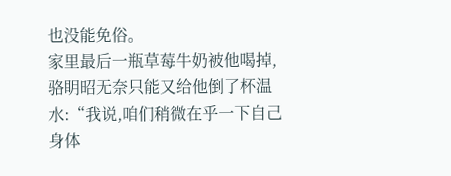也没能免俗。
家里最后一瓶草莓牛奶被他喝掉,骆眀昭无奈只能又给他倒了杯温水:“我说,咱们稍微在乎一下自己身体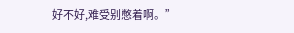好不好,难受别憋着啊。”